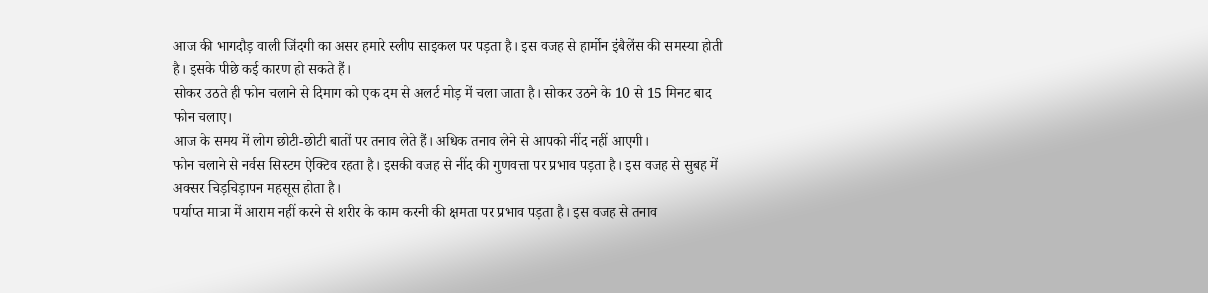आज की भागदौड़ वाली जिंदगी का असर हमारे स्लीप साइकल पर पड़ता है। इस वजह से हार्मोन इंबैलेंस की समस्या होती है। इसके पीछे कई कारण हो सकते हैं।
सोकर उठते ही फोन चलाने से दिमाग को एक दम से अलर्ट मोड़ में चला जाता है। सोकर उठने के 10 से 15 मिनट बाद फोन चलाए।
आज के समय में लोग छोटी-छोटी बातों पर तनाव लेते हैं। अधिक तनाव लेने से आपको नींद नहीं आएगी।
फोन चलाने से नर्वस सिस्टम ऐक्टिव रहता है। इसकी वजह से नींद की गुणवत्ता पर प्रभाव पड़ता है। इस वजह से सुबह में अक्सर चिड़चिड़ापन महसूस होता है।
पर्याप्त मात्रा में आराम नहीं करने से शरीर के काम करनी की क्षमता पर प्रभाव पड़ता है। इस वजह से तनाव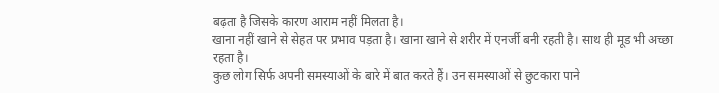बढ़ता है जिसके कारण आराम नहीं मिलता है।
खाना नहीं खाने से सेहत पर प्रभाव पड़ता है। खाना खाने से शरीर में एनर्जी बनी रहती है। साथ ही मूड भी अच्छा रहता है।
कुछ लोग सिर्फ अपनी समस्याओं के बारे में बात करते हैं। उन समस्याओं से छुटकारा पाने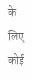के लिए कोई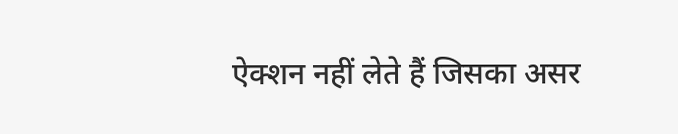ऐक्शन नहीं लेते हैं जिसका असर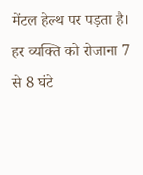मेंटल हेल्थ पर पड़ता है।
हर व्यक्ति को रोजाना 7 से 8 घंटे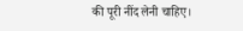की पूरी नींद लेनी चाहिए।